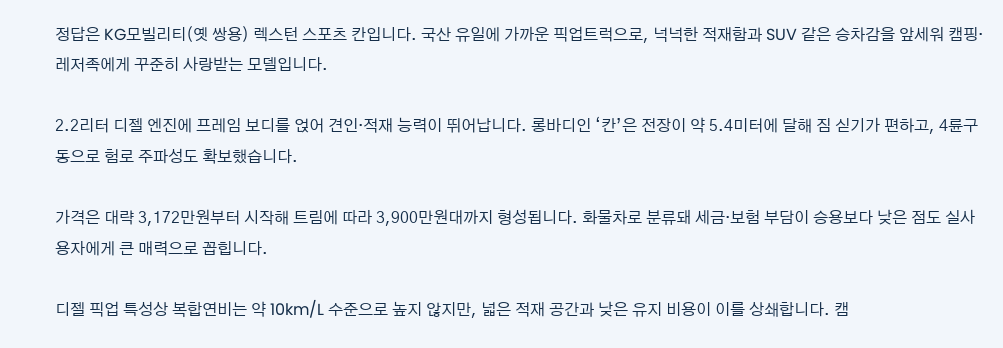정답은 KG모빌리티(옛 쌍용) 렉스턴 스포츠 칸입니다. 국산 유일에 가까운 픽업트럭으로, 넉넉한 적재함과 SUV 같은 승차감을 앞세워 캠핑·레저족에게 꾸준히 사랑받는 모델입니다.

2.2리터 디젤 엔진에 프레임 보디를 얹어 견인·적재 능력이 뛰어납니다. 롱바디인 ‘칸’은 전장이 약 5.4미터에 달해 짐 싣기가 편하고, 4륜구동으로 험로 주파성도 확보했습니다.

가격은 대략 3,172만원부터 시작해 트림에 따라 3,900만원대까지 형성됩니다. 화물차로 분류돼 세금·보험 부담이 승용보다 낮은 점도 실사용자에게 큰 매력으로 꼽힙니다.

디젤 픽업 특성상 복합연비는 약 10km/L 수준으로 높지 않지만, 넓은 적재 공간과 낮은 유지 비용이 이를 상쇄합니다. 캠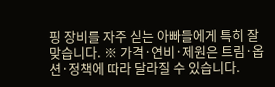핑 장비를 자주 싣는 아빠들에게 특히 잘 맞습니다. ※ 가격·연비·제원은 트림·옵션·정책에 따라 달라질 수 있습니다.